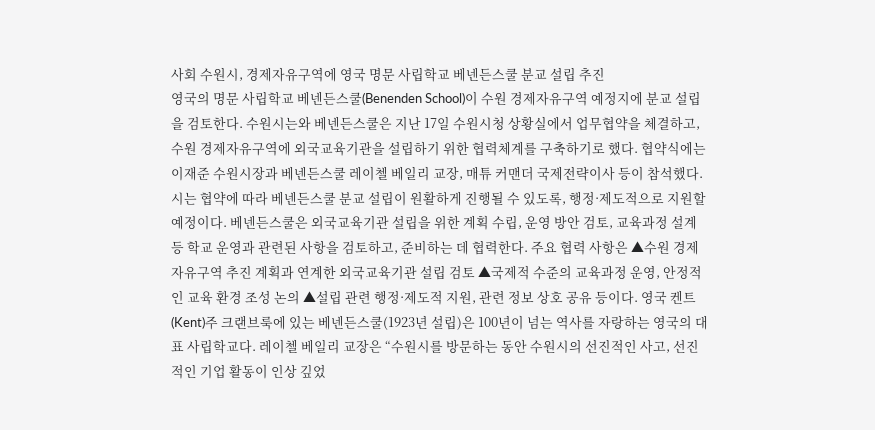사회 수원시, 경제자유구역에 영국 명문 사립학교 베넨든스쿨 분교 설립 추진
영국의 명문 사립학교 베넨든스쿨(Benenden School)이 수원 경제자유구역 예정지에 분교 설립을 검토한다. 수원시는와 베넨든스쿨은 지난 17일 수원시청 상황실에서 업무협약을 체결하고, 수원 경제자유구역에 외국교육기관을 설립하기 위한 협력체계를 구축하기로 했다. 협약식에는 이재준 수원시장과 베넨든스쿨 레이첼 베일리 교장, 매튜 커맨더 국제전략이사 등이 참석했다. 시는 협약에 따라 베넨든스쿨 분교 설립이 원활하게 진행될 수 있도록, 행정·제도적으로 지원할 예정이다. 베넨든스쿨은 외국교육기관 설립을 위한 계획 수립, 운영 방안 검토, 교육과정 설계 등 학교 운영과 관련된 사항을 검토하고, 준비하는 데 협력한다. 주요 협력 사항은 ▲수원 경제자유구역 추진 계획과 연계한 외국교육기관 설립 검토 ▲국제적 수준의 교육과정 운영, 안정적인 교육 환경 조성 논의 ▲설립 관련 행정·제도적 지원, 관련 정보 상호 공유 등이다. 영국 켄트(Kent)주 크랜브룩에 있는 베넨든스쿨(1923년 설립)은 100년이 넘는 역사를 자랑하는 영국의 대표 사립학교다. 레이첼 베일리 교장은 “수원시를 방문하는 동안 수원시의 선진적인 사고, 선진적인 기업 활동이 인상 깊었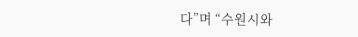다”며 “수원시와